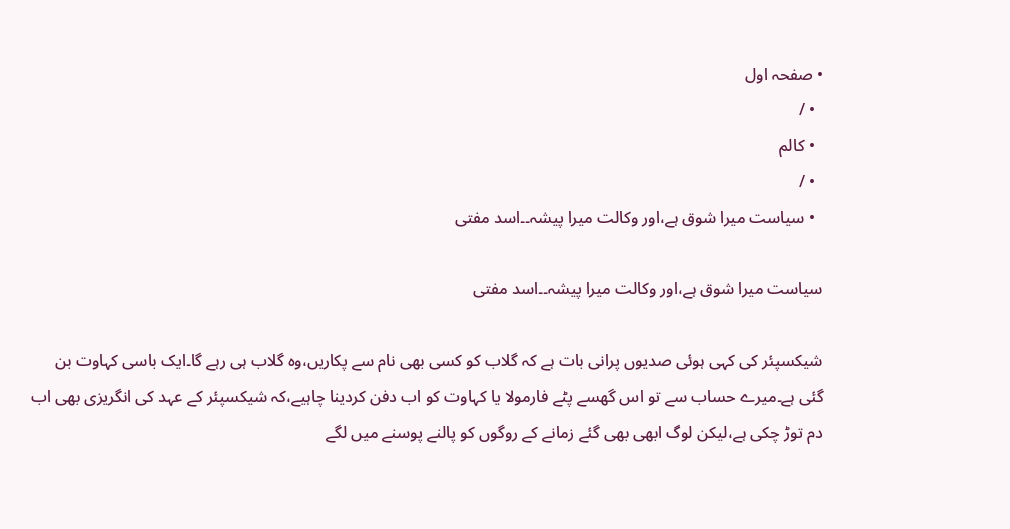• صفحہ اول
  • /
  • کالم
  • /
  • سیاست میرا شوق ہے،اور وکالت میرا پیشہ۔۔اسد مفتی

سیاست میرا شوق ہے،اور وکالت میرا پیشہ۔۔اسد مفتی

شیکسپئر کی کہی ہوئی صدیوں پرانی بات ہے کہ گلاب کو کسی بھی نام سے پکاریں،وہ گلاب ہی رہے گا۔ایک باسی کہاوت بن گئی ہے۔میرے حساب سے تو اس گھسے پٹے فارمولا یا کہاوت کو اب دفن کردینا چاہیے،کہ شیکسپئر کے عہد کی انگریزی بھی اب دم توڑ چکی ہے،لیکن لوگ ابھی بھی گئے زمانے کے روگوں کو پالنے پوسنے میں لگے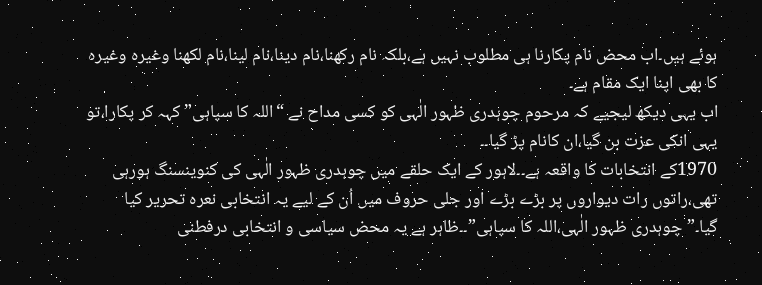ہوئے ہیں۔اب محض نام پکارنا ہی مطلوب نہیں ہے،بلکہ نام رکھنا،نام دینا،نام لینا،نام لکھنا وغیرہ وغیرہ کا بھی اپنا ایک مقام ہے۔
اب یہی دیکھ لیجیے کہ مرحوم چوہدری ظہور الٰہی کو کسی مداح نے “اللہ کا سپاہی”کہہ کر پکارا،تو یہی انکی عزت بن گیا،ان کانام پڑ گیا۔۔
1970کے انتخابات کا واقعہ ہے۔۔لاہور کے ایک حلقے میں چوہدری ظہور الٰہی کی کنوینسنگ ہورہی تھی،راتوں رات دیواروں پر بڑے بڑے اور جلی حروف میں اُن کے لیے یہ انتخابی نعرہ تحریر کیا گیا۔”چوہدری ظہور الٰہی،اللہ کا سپاہی”۔۔ظاہر ہے یہ محض سیاسی و انتخابی درفطنی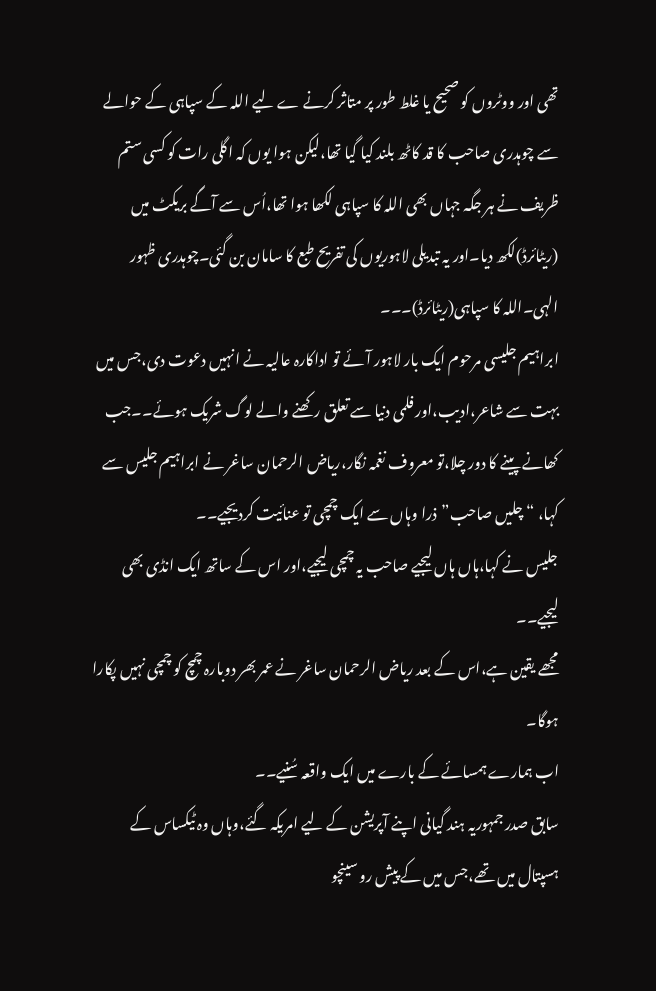تھی اور ووٹروں کو صحیح یا غلط طور پر متاثر کرنے ے لیے اللہ کے سپاہی کے حوالے سے چوہدری صاحب کا قد کاٹھ بلند کیا گیا تھا،لیکن ہوا یوں کہ اگلی رات کو کسی ستم ظریف نے ہر جگہ جہاں بھی اللہ کا سپاہی لکھا ہوا تھا،اُس سے آگے بریکٹ میں (ریٹائرڈ)لکھ دیا۔اور یہ تبدیلی لاہوریوں کی تفریح طبع کا سامان بن گئی۔چوہدری ظہور الہی۔اللہ کا سپاہی(ریٹائرڈ)۔۔۔
ابراہیم جلیسی مرحوم ایک بار لاہور آئے تو اداکارہ عالیہ نے انہیں دعوت دی،جس میں بہت سے شاعر،ادیب،اور فلمی دنیا سے تعلق رکھنے والے لوگ شریک ہوئے۔۔جب کھانے پینے کا دور چلا،تو معروف نغمہ نگار،ریاض الرحمان ساغر نے ابراہیم جلیس سے کہا، “چلیں صاحب”ذرا وہاں سے ایک چمچی تو عنائیت کردیجیے۔۔
جلیس نے کہا،ہاں ہاں لیجیے صاحب یہ چمچی لیجیے،اور اس کے ساتھ ایک انڈی بھی لیجیے۔۔
مجھے یقین ہے،اس کے بعد ریاض الرحمان ساغر نے عمر بھر دوبارہ چمچ کو چمچی نہیں پکارا ہوگا۔
اب ہمارے ہمسائے کے بارے میں ایک واقعہ سُنیے۔۔
سابق صدر جمہوریہ ہند گیانی اپنے آپریشن کے لیے امریکہ گئے،وہاں وہ ٹیکساس کے ہسپتال میں تھے،جس میں کے پیش رو سینچو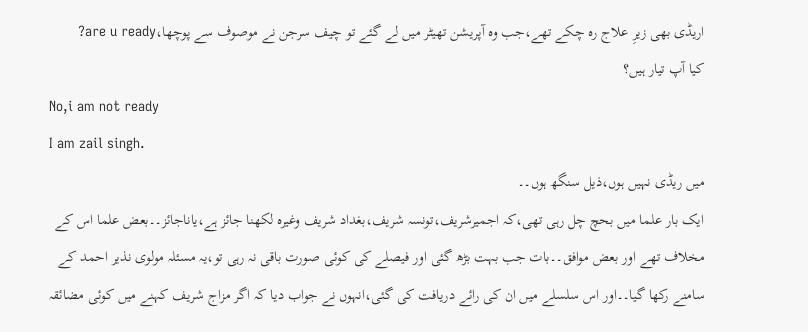اریڈی بھی زیرِ علاج رہ چکے تھے،جب وہ آپریشن تھیٹر میں لے گئے تو چیف سرجن نے موصوف سے پوچھا،are u ready?
کیا آپ تیار ہیں؟
No,i am not ready
I am zail singh.
میں ریڈی نہیں ہوں،ذیل سنگھ ہوں۔۔
ایک بار علما میں بحچ چل رہی تھی،کہ اجمیرشریف،تونسہ شریف،بغداد شریف وغیرہ لکھنا جائز ہے،یاناجائز۔۔بعض علما اس کے مخلاف تھے اور بعض موافق۔۔بات جب بہت بڑھ گئی اور فیصلے کی کوئی صورت باقی نہ رہی تو،یہ مسئلہ مولوی نذیر احمد کے سامنے رکھا گیا۔۔اور اس سلسلے میں ان کی رائے دریافت کی گئی،انہوں نے جواب دیا کہ اگر مزاج شریف کہنے میں کوئی مضائقہ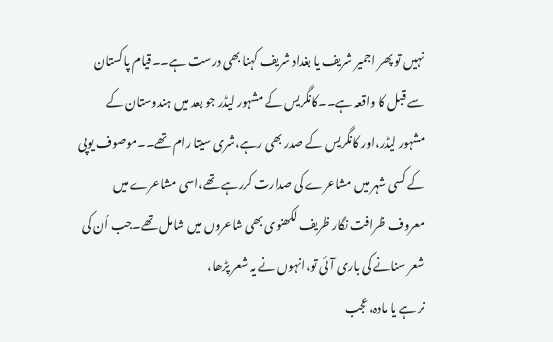نہیں تو پھر اجمیر شریف یا بغداد شریف کہنا بھی درست ہے۔۔قیام پاکستان سے قبل کا واقعہ ہے۔۔کانگریس کے مشہور لیڈر جو بعد میں ہندوستان کے مشہور لیڈر،اور کانگریس کے صدر بھی رہے،شری سیتا رام تھے۔۔موصوف یوپی کے کسی شہر میں مشاعرے کی صدارت کررہے تھے،اسی مشاعرے میں معروف ظرافت نگار ظریف لکھنوی بھی شاعروں میں شامل تھے۔جب اُن کی شعر سنانے کی باری آئی تو،انہوں نے یہ شعر پڑھا،
نر ہے یا مادہ،عجب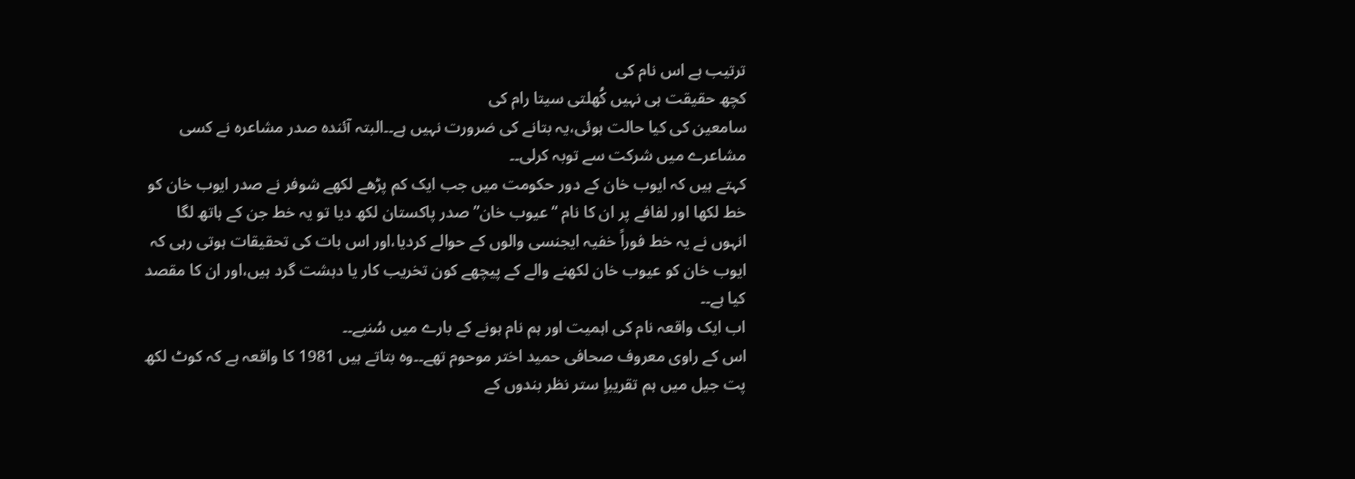ترتیب ہے اس نام کی
کچھ حقیقت ہی نہیں کُھلتی سیتا رام کی
سامعین کی کیا حالت ہوئی،یہ بتانے کی ضرورت نہیں ہے۔۔البتہ آئندہ صدر مشاعرہ نے کسی مشاعرے میں شرکت سے توبہ کرلی۔۔
کہتے ہیں کہ ایوب خان کے دور حکومت میں جب ایک کم پڑھے لکھے شوفر نے صدر ایوب خان کو خط لکھا اور لفافے پر ان کا نام “عیوب خان” صدر پاکستان لکھ دیا تو یہ خط جن کے ہاتھ لگا انہوں نے یہ خط فوراً خفیہ ایجنسی والوں کے حوالے کردیا،اور اس بات کی تحقیقات ہوتی رہی کہ ایوب خان کو عیوب خان لکھنے والے کے پیچھے کون تخریب کار یا دہشت گرد ہیں،اور ان کا مقصد کیا ہے۔۔
اب ایک واقعہ نام کی اہمیت اور ہم نام ہونے کے بارے میں سُنیے۔۔
اس کے راوی معروف صحافی حمید اختر موحوم تھے۔۔وہ بتاتے ہیں 1981 کا واقعہ ہے کہ کوٹ لکھ پت جیل میں ہم تقریباٍ ستر نظر بندوں کے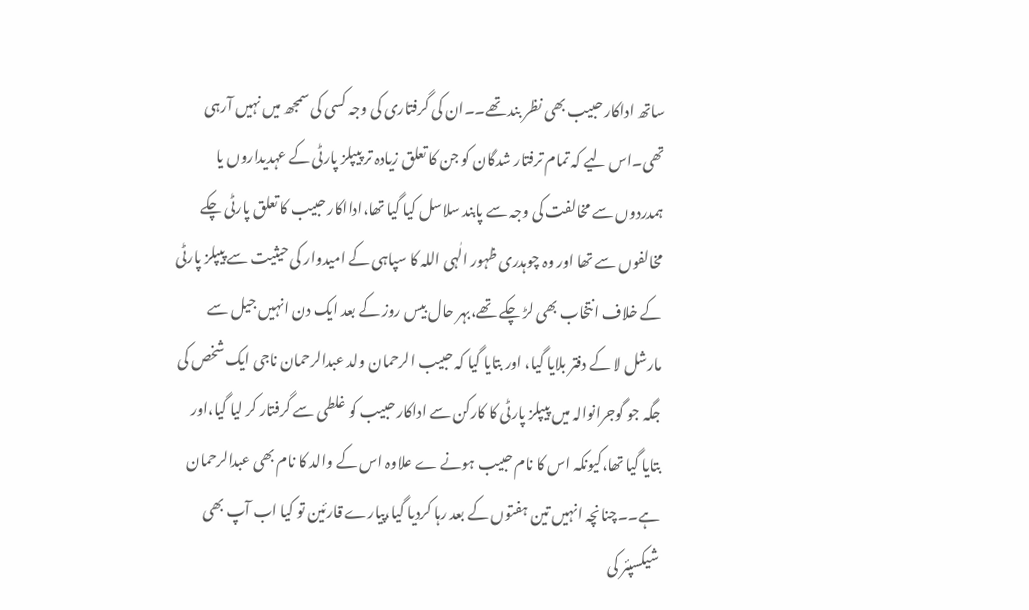ساتھ اداکار حبیب بھی نظر بند تھے۔۔ان کی گرفتاری کی وجہ کسی کی سمجھ میں نہیں آرہی تھی۔اس لیے کہ تمام ترفتار شدگان کو جن کا تعلق زیادہ تر پیپلز پارٹی کے عہدیداروں یا ہمدردوں سے مخالفت کی وجہ سے پابند سلاسل کیا گیا تھا،ادااکار حبیب کا تعلق پارٹی چکے مخالفوں سے تھا اور وہ چوہدری ظہور الٰہی اللہ کا سپاہی کے امیدوار کی حیثیت سے پیپلز پارٹی کے خلاف انتخاب بھی لڑ چکے تھے،بہر حال بیس روز کے بعد ایک دن انہیں جیل سے مارشل لا کے دفتر بلایا گیا، اور بتایا گیا کہ حبیب الرحمان ولد عبدالرحمان ناجی ایک شخص کی جگہ جو گوجرانوالہ میں پیپلز پارٹی کا کارکن سے اداکار حبیب کو غلطی سے گرفتار کر لیا گیا،اور بتایا گیا تھا،کیونکہ اس کا نام حبیب ہونے ے علاوہ اس کے والد کا نام بھی عبدالرحمان ہے۔۔چنانچہ انہیں تین ہفتوں کے بعد رہا کردیا گیا،پیارے قارئین تو کیا اب آپ بھی شیکسپئر کی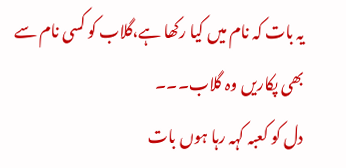یہ بات کہ نام میں کیا رکھا ہے،گلاب کو کسی نام سے بھی پکاریں وہ گلاب۔۔۔
دل کو کعبہ کہہ رہا ہوں بات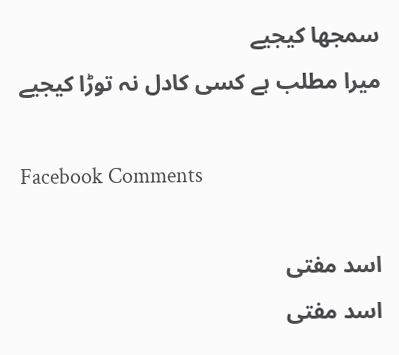سمجھا کیجیے
میرا مطلب ہے کسی کادل نہ توڑا کیجیے

Facebook Comments

اسد مفتی
اسد مفتی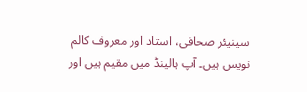سینیئر صحافی، استاد اور معروف کالم نویس ہیں۔ آپ ہالینڈ میں مقیم ہیں اور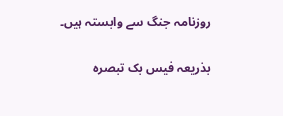روزنامہ جنگ سے وابستہ ہیں۔

بذریعہ فیس بک تبصرہ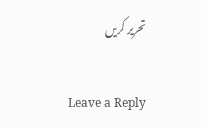تحریر کریں

Leave a Reply